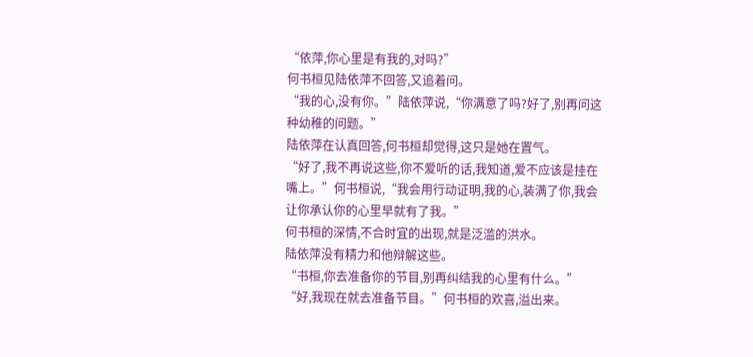“依萍,你心里是有我的,对吗?”
何书桓见陆依萍不回答,又追着问。
“我的心,没有你。”陆依萍说,“你满意了吗?好了,别再问这种幼稚的问题。”
陆依萍在认真回答,何书桓却觉得,这只是她在置气。
“好了,我不再说这些,你不爱听的话,我知道,爱不应该是挂在嘴上。”何书桓说,“我会用行动证明,我的心,装满了你,我会让你承认你的心里早就有了我。”
何书桓的深情,不合时宜的出现,就是泛滥的洪水。
陆依萍没有精力和他辩解这些。
“书桓,你去准备你的节目,别再纠结我的心里有什么。”
“好,我现在就去准备节目。”何书桓的欢喜,溢出来。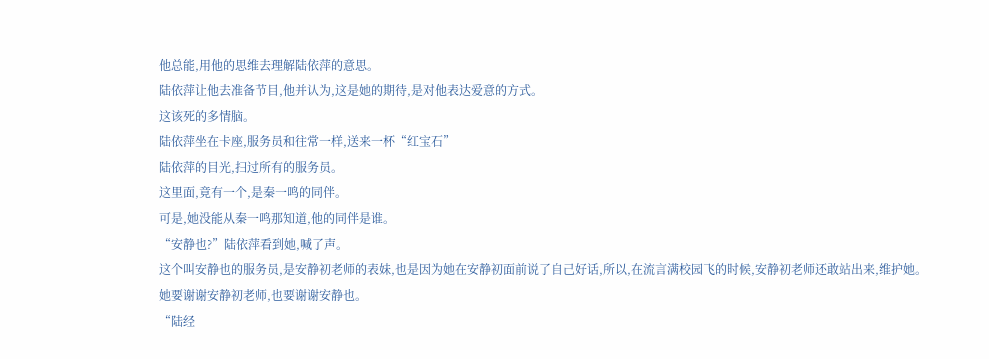他总能,用他的思维去理解陆依萍的意思。
陆依萍让他去准备节目,他并认为,这是她的期待,是对他表达爱意的方式。
这该死的多情脑。
陆依萍坐在卡座,服务员和往常一样,送来一杯“红宝石”
陆依萍的目光,扫过所有的服务员。
这里面,竟有一个,是秦一鸣的同伴。
可是,她没能从秦一鸣那知道,他的同伴是谁。
“安静也?”陆依萍看到她,喊了声。
这个叫安静也的服务员,是安静初老师的表妹,也是因为她在安静初面前说了自己好话,所以,在流言满校园飞的时候,安静初老师还敢站出来,维护她。
她要谢谢安静初老师,也要谢谢安静也。
“陆经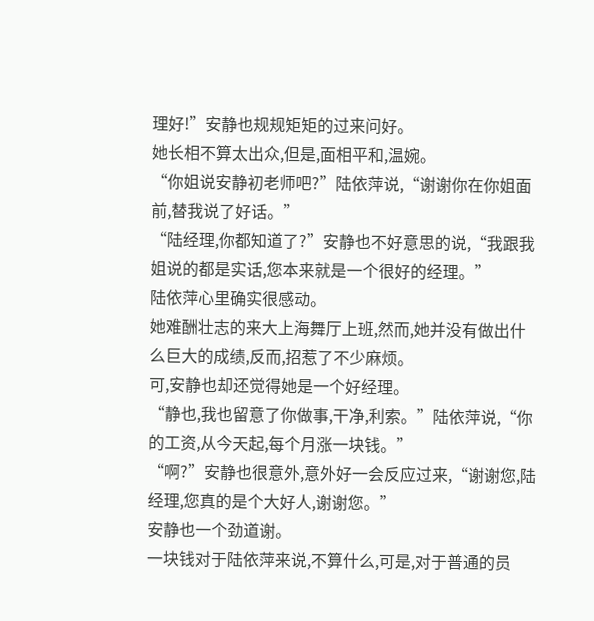理好!”安静也规规矩矩的过来问好。
她长相不算太出众,但是,面相平和,温婉。
“你姐说安静初老师吧?”陆依萍说,“谢谢你在你姐面前,替我说了好话。”
“陆经理,你都知道了?”安静也不好意思的说,“我跟我姐说的都是实话,您本来就是一个很好的经理。”
陆依萍心里确实很感动。
她难酬壮志的来大上海舞厅上班,然而,她并没有做出什么巨大的成绩,反而,招惹了不少麻烦。
可,安静也却还觉得她是一个好经理。
“静也,我也留意了你做事,干净,利索。”陆依萍说,“你的工资,从今天起,每个月涨一块钱。”
“啊?”安静也很意外,意外好一会反应过来,“谢谢您,陆经理,您真的是个大好人,谢谢您。”
安静也一个劲道谢。
一块钱对于陆依萍来说,不算什么,可是,对于普通的员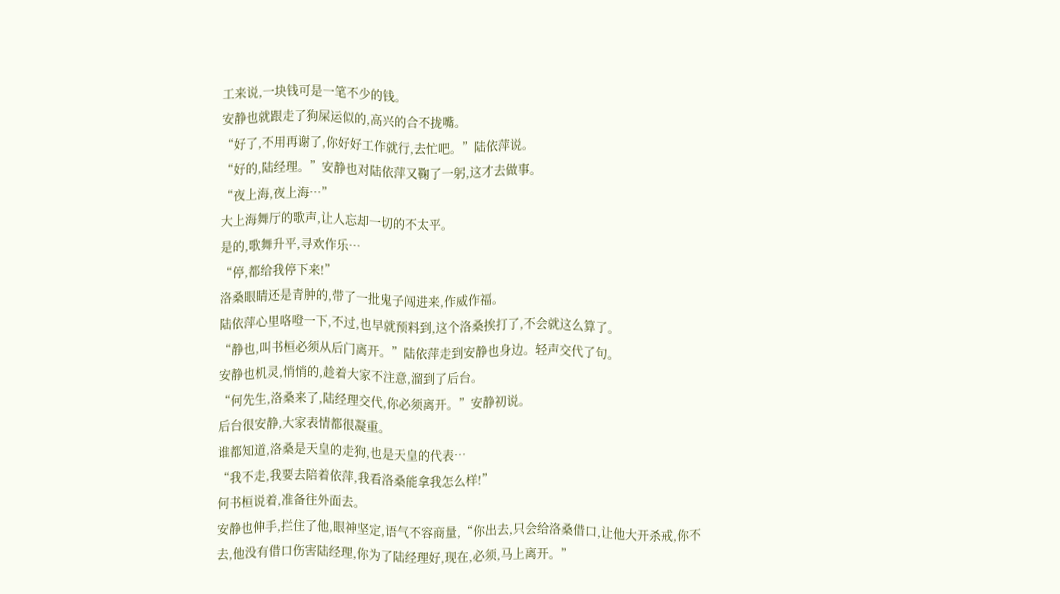工来说,一块钱可是一笔不少的钱。
安静也就跟走了狗屎运似的,高兴的合不拢嘴。
“好了,不用再谢了,你好好工作就行,去忙吧。”陆依萍说。
“好的,陆经理。”安静也对陆依萍又鞠了一躬,这才去做事。
“夜上海,夜上海…”
大上海舞厅的歌声,让人忘却一切的不太平。
是的,歌舞升平,寻欢作乐…
“停,都给我停下来!”
洛桑眼睛还是青肿的,带了一批鬼子闯进来,作威作福。
陆依萍心里咯噔一下,不过,也早就预料到,这个洛桑挨打了,不会就这么算了。
“静也,叫书桓必须从后门离开。”陆依萍走到安静也身边。轻声交代了句。
安静也机灵,悄悄的,趁着大家不注意,溜到了后台。
“何先生,洛桑来了,陆经理交代,你必须离开。”安静初说。
后台很安静,大家表情都很凝重。
谁都知道,洛桑是天皇的走狗,也是天皇的代表…
“我不走,我要去陪着依萍,我看洛桑能拿我怎么样!”
何书桓说着,准备往外面去。
安静也伸手,拦住了他,眼神坚定,语气不容商量,“你出去,只会给洛桑借口,让他大开杀戒,你不去,他没有借口伤害陆经理,你为了陆经理好,现在,必须,马上离开。”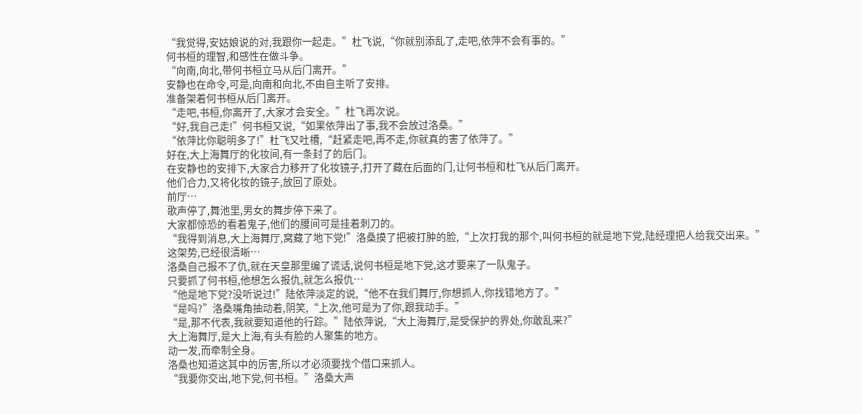“我觉得,安姑娘说的对,我跟你一起走。”杜飞说,“你就别添乱了,走吧,依萍不会有事的。”
何书桓的理智,和感性在做斗争。
“向南,向北,带何书桓立马从后门离开。”
安静也在命令,可是,向南和向北,不由自主听了安排。
准备架着何书桓从后门离开。
“走吧,书桓,你离开了,大家才会安全。”杜飞再次说。
“好,我自己走!”何书桓又说,“如果依萍出了事,我不会放过洛桑。”
“依萍比你聪明多了!”杜飞又吐槽,“赶紧走吧,再不走,你就真的害了依萍了。”
好在,大上海舞厅的化妆间,有一条封了的后门。
在安静也的安排下,大家合力移开了化妆镜子,打开了藏在后面的门,让何书桓和杜飞从后门离开。
他们合力,又将化妆的镜子,放回了原处。
前厅…
歌声停了,舞池里,男女的舞步停下来了。
大家都惊恐的看着鬼子,他们的腰间可是挂着刺刀的。
“我得到消息,大上海舞厅,窝藏了地下党!”洛桑摸了把被打肿的脸,“上次打我的那个,叫何书桓的就是地下党,陆经理把人给我交出来。”
这架势,已经很清晰…
洛桑自己报不了仇,就在天皇那里编了谎话,说何书桓是地下党,这才要来了一队鬼子。
只要抓了何书桓,他想怎么报仇,就怎么报仇…
“他是地下党?没听说过!”陆依萍淡定的说,“他不在我们舞厅,你想抓人,你找错地方了。”
“是吗?”洛桑嘴角抽动着,阴笑,“上次,他可是为了你,跟我动手。”
“是,那不代表,我就要知道他的行踪。”陆依萍说,“大上海舞厅,是受保护的界处,你敢乱来?”
大上海舞厅,是大上海,有头有脸的人聚集的地方。
动一发,而牵制全身。
洛桑也知道这其中的厉害,所以才必须要找个借口来抓人。
“我要你交出,地下党,何书桓。”洛桑大声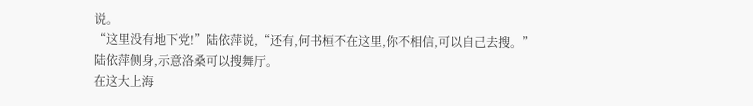说。
“这里没有地下党!”陆依萍说,“还有,何书桓不在这里,你不相信,可以自己去搜。”
陆依萍侧身,示意洛桑可以搜舞厅。
在这大上海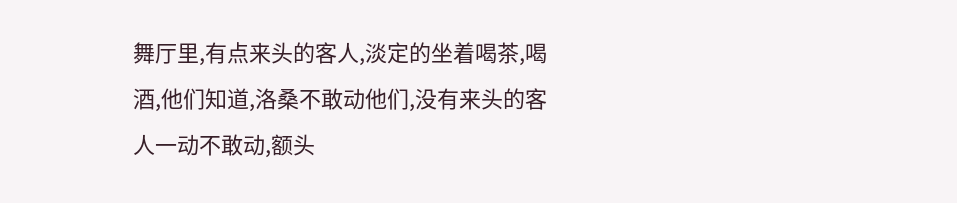舞厅里,有点来头的客人,淡定的坐着喝茶,喝酒,他们知道,洛桑不敢动他们,没有来头的客人一动不敢动,额头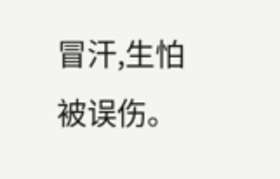冒汗,生怕被误伤。